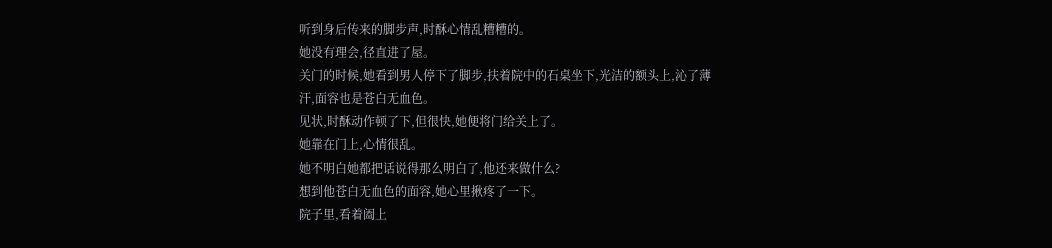听到身后传来的脚步声,时酥心情乱糟糟的。
她没有理会,径直进了屋。
关门的时候,她看到男人停下了脚步,扶着院中的石桌坐下,光洁的额头上,沁了薄汗,面容也是苍白无血色。
见状,时酥动作顿了下,但很快,她便将门给关上了。
她靠在门上,心情很乱。
她不明白她都把话说得那么明白了,他还来做什么?
想到他苍白无血色的面容,她心里揪疼了一下。
院子里,看着阖上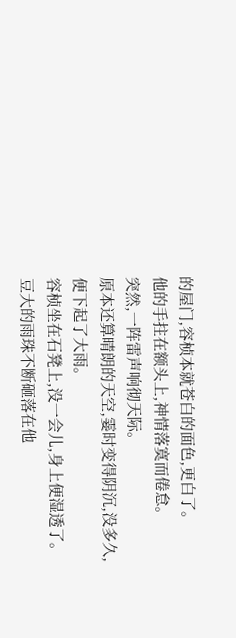的屋门,容桢本就苍白的面色,更白了。
他的手拄在额头上,神情落寞而倦怠。
突然,一阵雷声响彻天际。
原本还算晴朗的天空,霎时变得阴沉,没多久,便下起了大雨。
容桢坐在石凳上,没一会儿,身上便湿透了。
豆大的雨珠不断砸落在他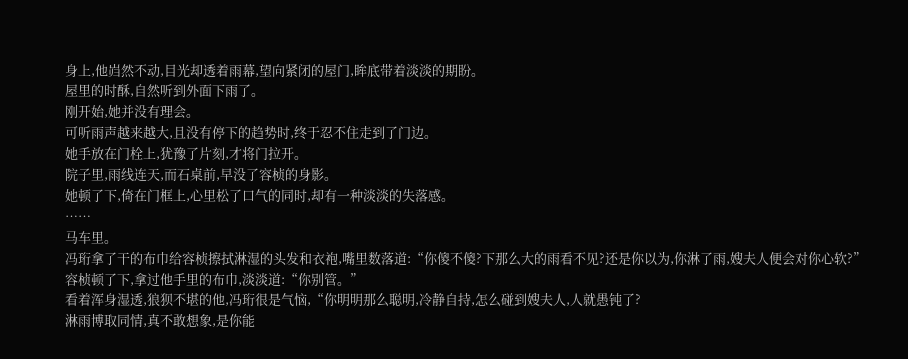身上,他岿然不动,目光却透着雨幕,望向紧闭的屋门,眸底带着淡淡的期盼。
屋里的时酥,自然听到外面下雨了。
刚开始,她并没有理会。
可听雨声越来越大,且没有停下的趋势时,终于忍不住走到了门边。
她手放在门栓上,犹豫了片刻,才将门拉开。
院子里,雨线连天,而石桌前,早没了容桢的身影。
她顿了下,倚在门框上,心里松了口气的同时,却有一种淡淡的失落感。
……
马车里。
冯珩拿了干的布巾给容桢擦拭淋湿的头发和衣袍,嘴里数落道:“你傻不傻?下那么大的雨看不见?还是你以为,你淋了雨,嫂夫人便会对你心软?”
容桢顿了下,拿过他手里的布巾,淡淡道:“你别管。”
看着浑身湿透,狼狈不堪的他,冯珩很是气恼,“你明明那么聪明,冷静自持,怎么碰到嫂夫人,人就愚钝了?
淋雨博取同情,真不敢想象,是你能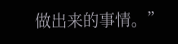做出来的事情。”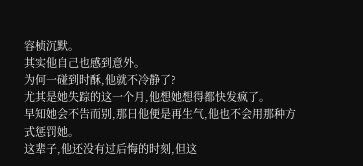容桢沉默。
其实他自己也感到意外。
为何一碰到时酥,他就不冷静了?
尤其是她失踪的这一个月,他想她想得都快发疯了。
早知她会不告而别,那日他便是再生气,他也不会用那种方式惩罚她。
这辈子,他还没有过后悔的时刻,但这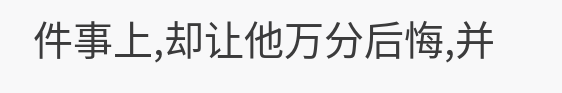件事上,却让他万分后悔,并